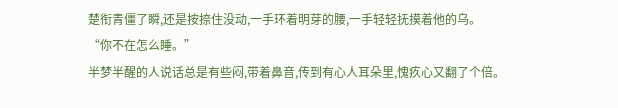楚衔青僵了瞬,还是按捺住没动,一手环着明芽的腰,一手轻轻抚摸着他的乌。
“你不在怎么睡。”
半梦半醒的人说话总是有些闷,带着鼻音,传到有心人耳朵里,愧疚心又翻了个倍。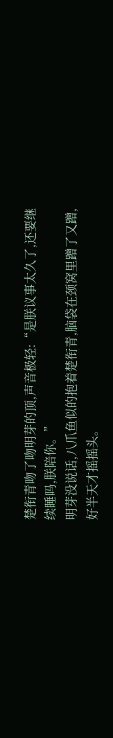楚衔青吻了吻明芽的顶,声音极轻:“是朕议事太久了,还要继续睡吗,朕陪你。”
明芽没说话,八爪鱼似的抱着楚衔青,脑袋在颈窝里蹭了又蹭,好半天才摇摇头。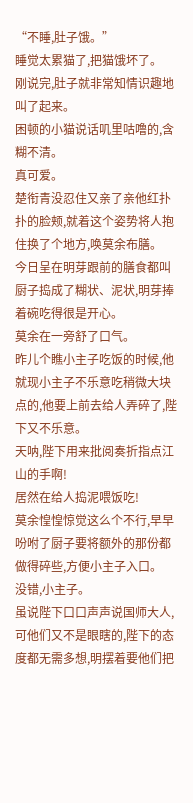“不睡,肚子饿。”
睡觉太累猫了,把猫饿坏了。
刚说完,肚子就非常知情识趣地叫了起来。
困顿的小猫说话叽里咕噜的,含糊不清。
真可爱。
楚衔青没忍住又亲了亲他红扑扑的脸颊,就着这个姿势将人抱住换了个地方,唤莫余布膳。
今日呈在明芽跟前的膳食都叫厨子捣成了糊状、泥状,明芽捧着碗吃得很是开心。
莫余在一旁舒了口气。
昨儿个瞧小主子吃饭的时候,他就现小主子不乐意吃稍微大块点的,他要上前去给人弄碎了,陛下又不乐意。
天呐,陛下用来批阅奏折指点江山的手啊!
居然在给人捣泥喂饭吃!
莫余惶惶惊觉这么个不行,早早吩咐了厨子要将额外的那份都做得碎些,方便小主子入口。
没错,小主子。
虽说陛下口口声声说国师大人,可他们又不是眼瞎的,陛下的态度都无需多想,明摆着要他们把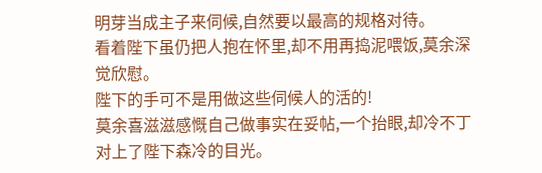明芽当成主子来伺候,自然要以最高的规格对待。
看着陛下虽仍把人抱在怀里,却不用再捣泥喂饭,莫余深觉欣慰。
陛下的手可不是用做这些伺候人的活的!
莫余喜滋滋感慨自己做事实在妥帖,一个抬眼,却冷不丁对上了陛下森冷的目光。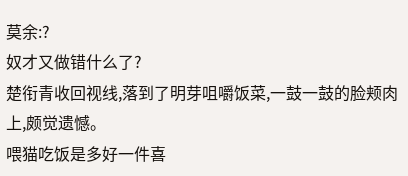莫余:?
奴才又做错什么了?
楚衔青收回视线,落到了明芽咀嚼饭菜,一鼓一鼓的脸颊肉上,颇觉遗憾。
喂猫吃饭是多好一件喜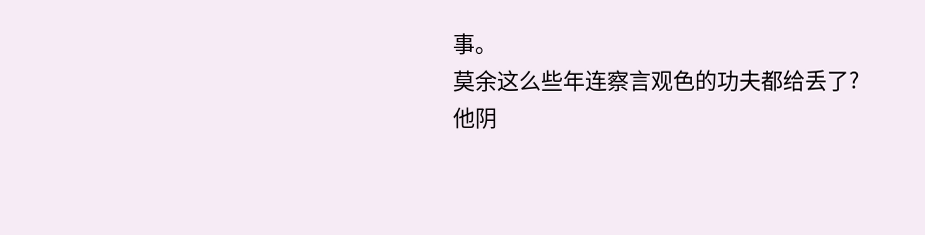事。
莫余这么些年连察言观色的功夫都给丢了?
他阴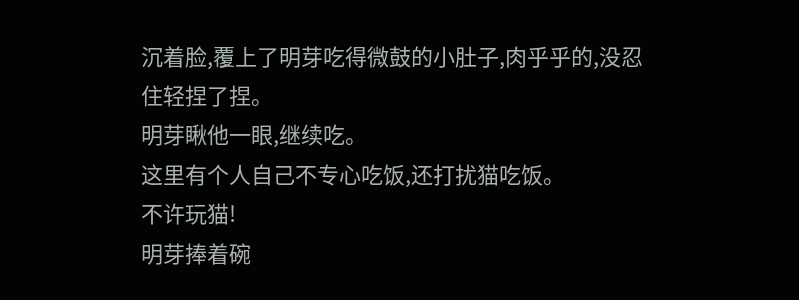沉着脸,覆上了明芽吃得微鼓的小肚子,肉乎乎的,没忍住轻捏了捏。
明芽瞅他一眼,继续吃。
这里有个人自己不专心吃饭,还打扰猫吃饭。
不许玩猫!
明芽捧着碗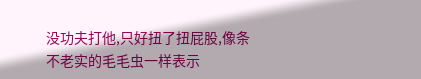没功夫打他,只好扭了扭屁股,像条不老实的毛毛虫一样表示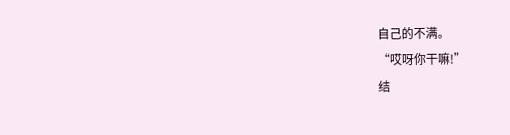自己的不满。
“哎呀你干嘛!”
结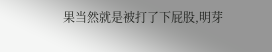果当然就是被打了下屁股,明芽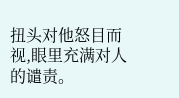扭头对他怒目而视,眼里充满对人的谴责。